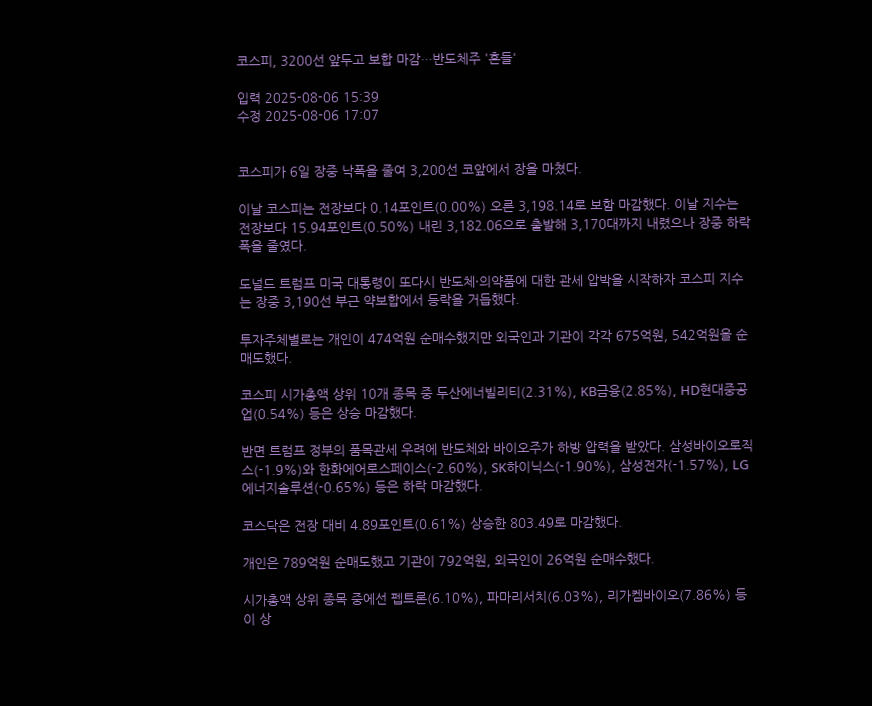코스피, 3200선 앞두고 보합 마감…반도체주 '흔들'

입력 2025-08-06 15:39
수정 2025-08-06 17:07


코스피가 6일 장중 낙폭을 줄여 3,200선 코앞에서 장을 마쳤다.

이날 코스피는 전장보다 0.14포인트(0.00%) 오른 3,198.14로 보함 마감했다. 이날 지수는 전장보다 15.94포인트(0.50%) 내린 3,182.06으로 출발해 3,170대까지 내렸으나 장중 하락폭을 줄였다.

도널드 트럼프 미국 대통령이 또다시 반도체·의약품에 대한 관세 압박을 시작하자 코스피 지수는 장중 3,190선 부근 약보합에서 등락을 거듭했다.

투자주체별로는 개인이 474억원 순매수했지만 외국인과 기관이 각각 675억원, 542억원을 순매도했다.

코스피 시가총액 상위 10개 종목 중 두산에너빌리티(2.31%), KB금융(2.85%), HD현대중공업(0.54%) 등은 상승 마감했다.

반면 트럼프 정부의 품목관세 우려에 반도체와 바이오주가 하방 압력을 받았다. 삼성바이오로직스(-1.9%)와 한화에어로스페이스(-2.60%), SK하이닉스(-1.90%), 삼성전자(-1.57%), LG에너지솔루션(-0.65%) 등은 하락 마감했다.

코스닥은 전장 대비 4.89포인트(0.61%) 상승한 803.49로 마감했다.

개인은 789억원 순매도했고 기관이 792억원, 외국인이 26억원 순매수했다.

시가총액 상위 종목 중에선 펩트론(6.10%), 파마리서치(6.03%), 리가켐바이오(7.86%) 등이 상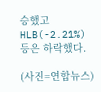승했고 HLB(-2.21%) 등은 하락했다.

(사진=연합뉴스)